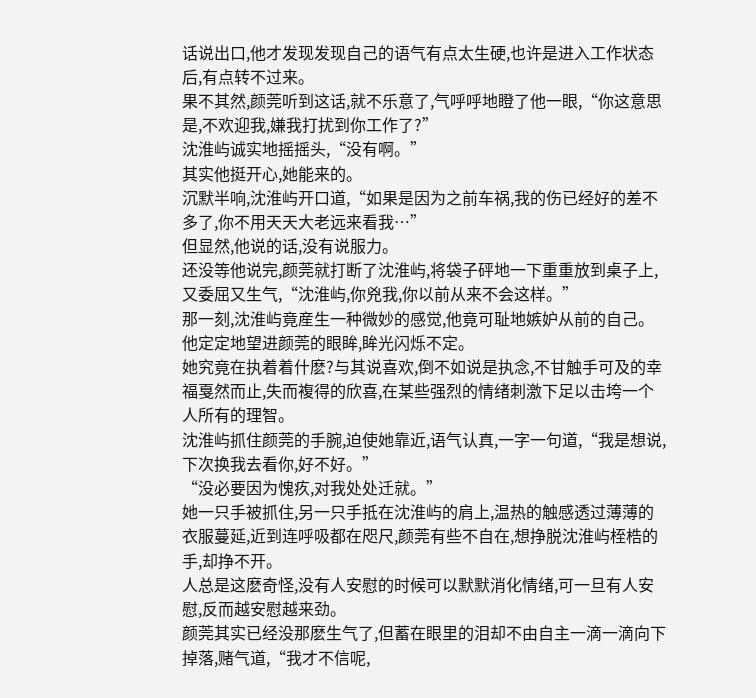话说出口,他才发现发现自己的语气有点太生硬,也许是进入工作状态后,有点转不过来。
果不其然,颜莞听到这话,就不乐意了,气呼呼地瞪了他一眼,“你这意思是,不欢迎我,嫌我打扰到你工作了?”
沈淮屿诚实地摇摇头,“没有啊。”
其实他挺开心,她能来的。
沉默半响,沈淮屿开口道,“如果是因为之前车祸,我的伤已经好的差不多了,你不用天天大老远来看我…”
但显然,他说的话,没有说服力。
还没等他说完,颜莞就打断了沈淮屿,将袋子砰地一下重重放到桌子上,又委屈又生气,“沈淮屿,你兇我,你以前从来不会这样。”
那一刻,沈淮屿竟産生一种微妙的感觉,他竟可耻地嫉妒从前的自己。
他定定地望进颜莞的眼眸,眸光闪烁不定。
她究竟在执着着什麽?与其说喜欢,倒不如说是执念,不甘触手可及的幸福戛然而止,失而複得的欣喜,在某些强烈的情绪刺激下足以击垮一个人所有的理智。
沈淮屿抓住颜莞的手腕,迫使她靠近,语气认真,一字一句道,“我是想说,下次换我去看你,好不好。”
“没必要因为愧疚,对我处处迁就。”
她一只手被抓住,另一只手抵在沈淮屿的肩上,温热的触感透过薄薄的衣服蔓延,近到连呼吸都在咫尺,颜莞有些不自在,想挣脱沈淮屿桎梏的手,却挣不开。
人总是这麽奇怪,没有人安慰的时候可以默默消化情绪,可一旦有人安慰,反而越安慰越来劲。
颜莞其实已经没那麽生气了,但蓄在眼里的泪却不由自主一滴一滴向下掉落,赌气道,“我才不信呢,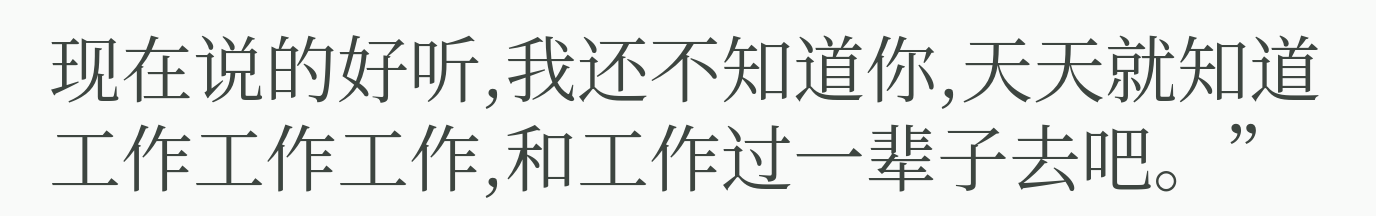现在说的好听,我还不知道你,天天就知道工作工作工作,和工作过一辈子去吧。”